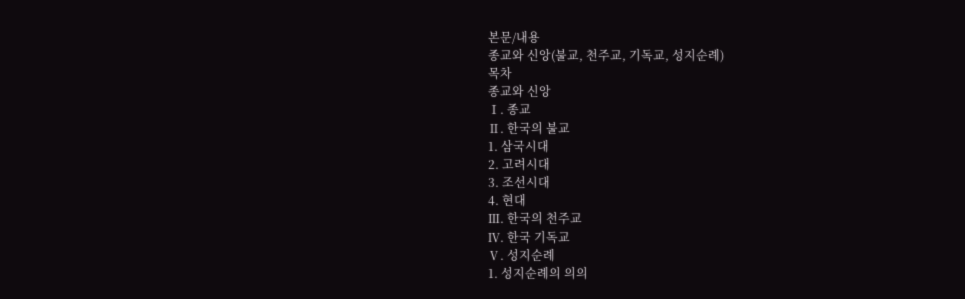본문/내용
종교와 신앙(불교, 천주교, 기독교, 성지순례)
목차
종교와 신앙
Ⅰ. 종교
Ⅱ. 한국의 불교
1. 삼국시대
2. 고려시대
3. 조선시대
4. 현대
Ⅲ. 한국의 천주교
Ⅳ. 한국 기독교
Ⅴ. 성지순례
1. 성지순례의 의의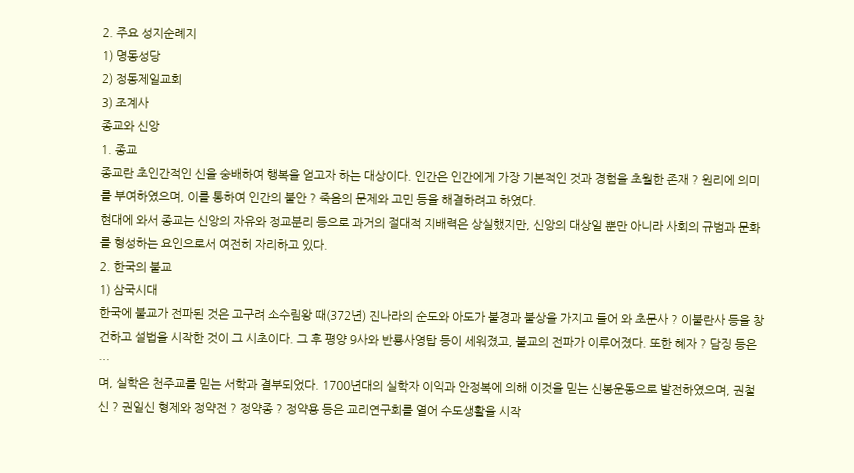2. 주요 성지순례지
1) 명동성당
2) 정동제일교회
3) 조계사
종교와 신앙
1. 종교
종교란 초인간적인 신을 숭배하여 행복을 얻고자 하는 대상이다. 인간은 인간에게 가장 기본적인 것과 경험을 초월한 존재 ? 원리에 의미를 부여하였으며, 이를 통하여 인간의 불안 ? 죽음의 문제와 고민 등을 해결하려고 하였다.
현대에 와서 종교는 신앙의 자유와 정교분리 등으로 과거의 절대적 지배력은 상실했지만, 신앙의 대상일 뿐만 아니라 사회의 규범과 문화를 형성하는 요인으로서 여전히 자리하고 있다.
2. 한국의 불교
1) 삼국시대
한국에 불교가 전파된 것은 고구려 소수림왕 때(372년) 진나라의 순도와 아도가 불경과 불상을 가지고 들어 와 초문사 ? 이불란사 등을 창건하고 설법을 시작한 것이 그 시초이다. 그 후 평양 9사와 반룡사영탑 등이 세워졌고, 불교의 전파가 이루어졌다. 또한 혜자 ? 담징 등은 …
며, 실학은 천주교를 믿는 서학과 결부되었다. 1700년대의 실학자 이익과 안정복에 의해 이것을 믿는 신봉운동으로 발전하였으며, 권철신 ? 권일신 형제와 정약전 ? 정약종 ? 정약용 등은 교리연구회를 열어 수도생활을 시작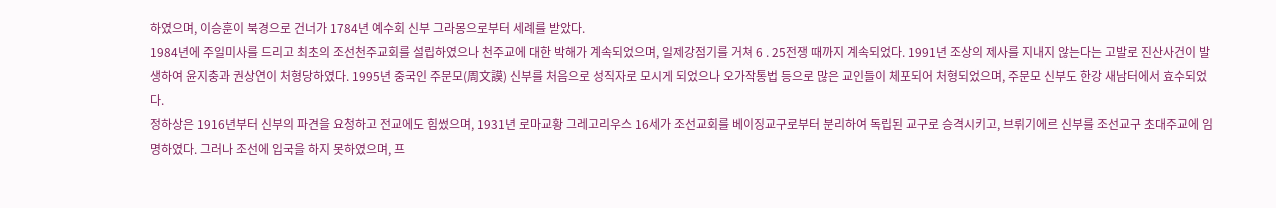하였으며, 이승훈이 북경으로 건너가 1784년 예수회 신부 그라몽으로부터 세례를 받았다.
1984년에 주일미사를 드리고 최초의 조선천주교회를 설립하였으나 천주교에 대한 박해가 계속되었으며, 일제강점기를 거쳐 6 . 25전쟁 때까지 계속되었다. 1991년 조상의 제사를 지내지 않는다는 고발로 진산사건이 발생하여 윤지충과 권상연이 처형당하였다. 1995년 중국인 주문모(周文謨) 신부를 처음으로 성직자로 모시게 되었으나 오가작통법 등으로 많은 교인들이 체포되어 처형되었으며, 주문모 신부도 한강 새남터에서 효수되었다.
정하상은 1916년부터 신부의 파견을 요청하고 전교에도 힘썼으며, 1931년 로마교황 그레고리우스 16세가 조선교회를 베이징교구로부터 분리하여 독립된 교구로 승격시키고, 브뤼기에르 신부를 조선교구 초대주교에 임명하였다. 그러나 조선에 입국을 하지 못하였으며, 프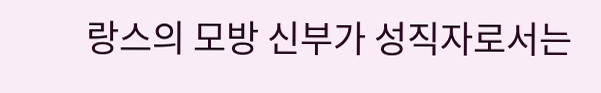랑스의 모방 신부가 성직자로서는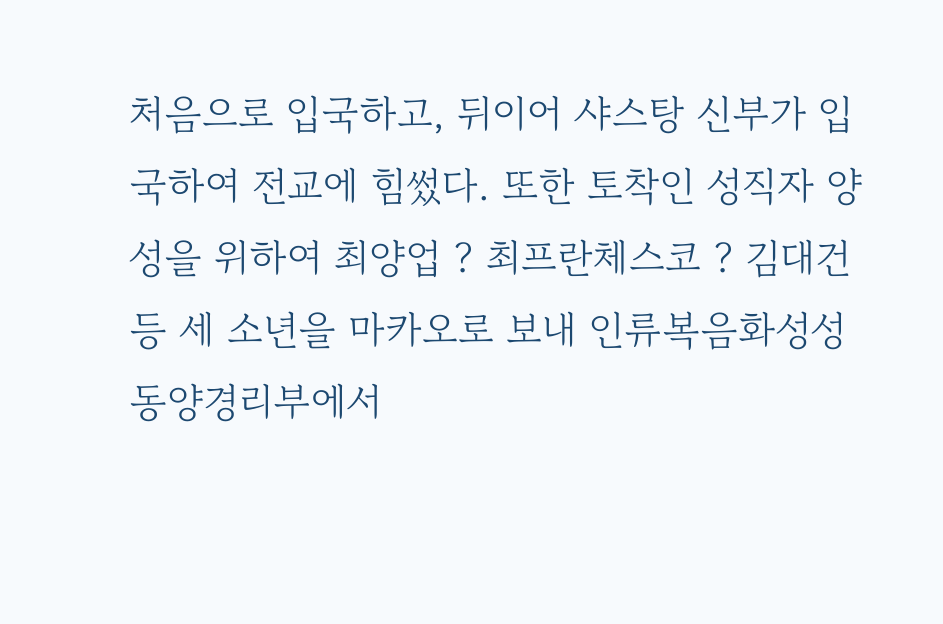처음으로 입국하고, 뒤이어 샤스탕 신부가 입국하여 전교에 힘썼다. 또한 토착인 성직자 양성을 위하여 최양업 ? 최프란체스코 ? 김대건 등 세 소년을 마카오로 보내 인류복음화성성 동양경리부에서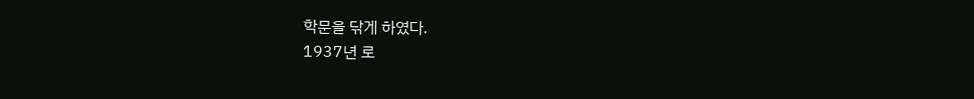학문을 닦게 하였다.
1937년 로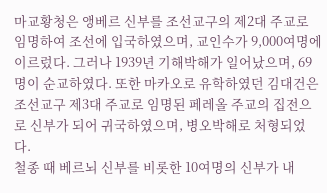마교황청은 앵베르 신부를 조선교구의 제2대 주교로 임명하여 조선에 입국하였으며, 교인수가 9,000여명에 이르렀다. 그러나 1939년 기해박해가 일어났으며, 69명이 순교하였다. 또한 마카오로 유학하였던 김대건은 조선교구 제3대 주교로 임명된 페레올 주교의 집전으로 신부가 되어 귀국하였으며, 병오박해로 처형되었다.
철종 때 베르뇌 신부를 비롯한 10여명의 신부가 내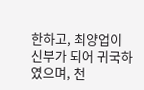한하고, 최양업이 신부가 되어 귀국하였으며, 천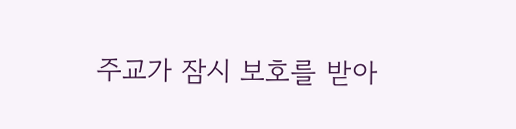주교가 잠시 보호를 받아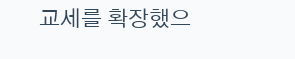교세를 확장했으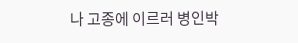나 고종에 이르러 병인박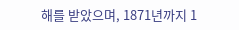해를 받았으며, 1871년까지 1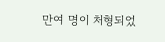만여 명이 처형되었